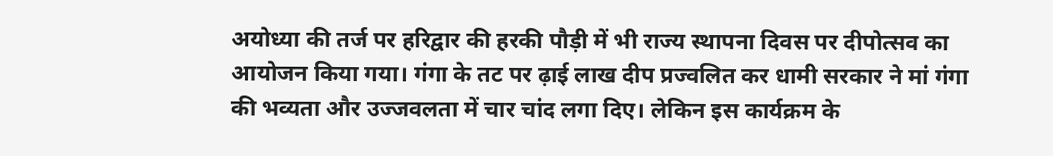अयोध्या की तर्ज पर हरिद्वार की हरकी पौड़ी में भी राज्य स्थापना दिवस पर दीपोत्सव का आयोजन किया गया। गंगा के तट पर ढ़ाई लाख दीप प्रज्वलित कर धामी सरकार ने मां गंगा की भव्यता और उज्जवलता में चार चांद लगा दिए। लेकिन इस कार्यक्रम के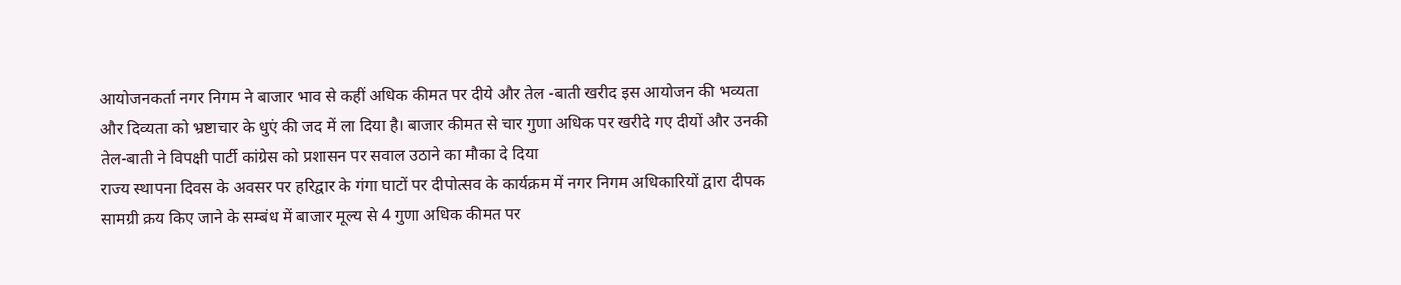आयोजनकर्ता नगर निगम ने बाजार भाव से कहीं अधिक कीमत पर दीये और तेल -बाती खरीद इस आयोजन की भव्यता और दिव्यता को भ्रष्टाचार के धुएं की जद में ला दिया है। बाजार कीमत से चार गुणा अधिक पर खरीदे गए दीयों और उनकी तेल-बाती ने विपक्षी पार्टी कांग्रेस को प्रशासन पर सवाल उठाने का मौका दे दिया
राज्य स्थापना दिवस के अवसर पर हरिद्वार के गंगा घाटों पर दीपोत्सव के कार्यक्रम में नगर निगम अधिकारियों द्वारा दीपक सामग्री क्रय किए जाने के सम्बंध में बाजार मूल्य से 4 गुणा अधिक कीमत पर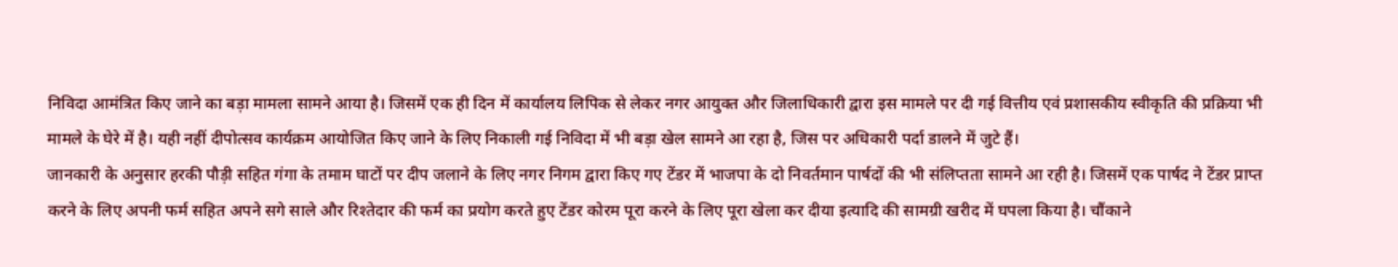निविदा आमंत्रित किए जाने का बड़ा मामला सामने आया है। जिसमें एक ही दिन में कार्यालय लिपिक से लेकर नगर आयुक्त और जिलाधिकारी द्वारा इस मामले पर दी गई वित्तीय एवं प्रशासकीय स्वीकृति की प्रक्रिया भी मामले के घेरे में है। यही नहीं दीपोत्सव कार्यक्रम आयोजित किए जाने के लिए निकाली गई निविदा में भी बड़ा खेल सामने आ रहा है, जिस पर अधिकारी पर्दा डालने में जुटे हैं।
जानकारी के अनुसार हरकी पौड़ी सहित गंगा के तमाम घाटों पर दीप जलाने के लिए नगर निगम द्वारा किए गए टेंडर में भाजपा के दो निवर्तमान पार्षदों की भी संलिप्तता सामने आ रही है। जिसमें एक पार्षद ने टेंडर प्राप्त करने के लिए अपनी फर्म सहित अपने सगे साले और रिश्तेदार की फर्म का प्रयोग करते हुए टेंडर कोरम पूरा करने के लिए पूरा खेला कर दीया इत्यादि की सामग्री खरीद में घपला किया है। चौंकाने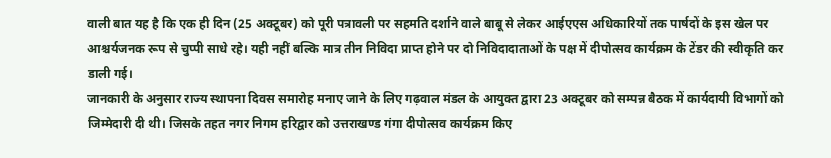वाली बात यह है कि एक ही दिन (25 अक्टूबर) को पूरी पत्रावली पर सहमति दर्शाने वाले बाबू से लेकर आईएएस अधिकारियों तक पार्षदों के इस खेल पर आश्चर्यजनक रूप से चुप्पी साधे रहे। यही नहीं बल्कि मात्र तीन निविदा प्राप्त होने पर दो निविदादाताओं के पक्ष में दीपोत्सव कार्यक्रम के टेंडर की स्वीकृति कर डाली गई।
जानकारी के अनुसार राज्य स्थापना दिवस समारोह मनाए जाने के लिए गढ़वाल मंडल के आयुक्त द्वारा 23 अक्टूबर को सम्पन्न बैठक में कार्यदायी विभागों को जिम्मेदारी दी थी। जिसके तहत नगर निगम हरिद्वार को उत्तराखण्ड गंगा दीपोत्सव कार्यक्रम किए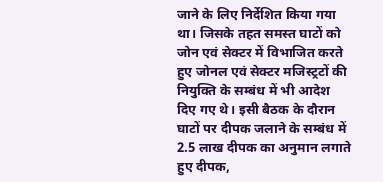जाने के लिए निर्देशित किया गया था। जिसके तहत समस्त घाटों को जोन एवं सेक्टर में विभाजित करते हुए जोनल एवं सेक्टर मजिस्ट्रटों की नियुक्ति के सम्बंध में भी आदेश दिए गए थे। इसी बैठक के दौरान घाटों पर दीपक जलाने के सम्बंध में 2.5 लाख दीपक का अनुमान लगाते हुए दीपक,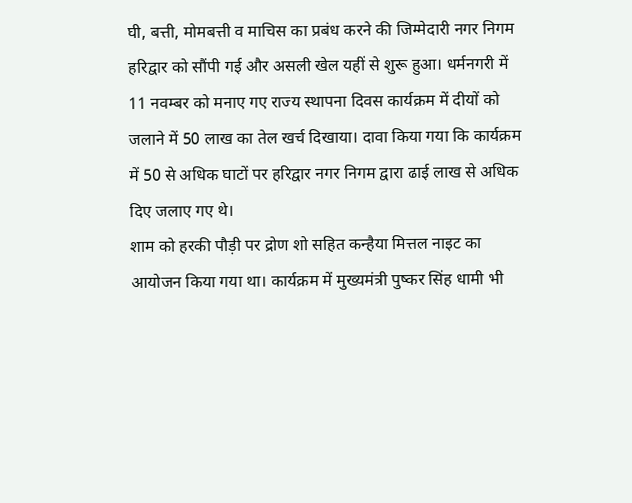घी, बत्ती, मोमबत्ती व माचिस का प्रबंध करने की जिम्मेदारी नगर निगम हरिद्वार को सौंपी गई और असली खेल यहीं से शुरू हुआ। धर्मनगरी में 11 नवम्बर को मनाए गए राज्य स्थापना दिवस कार्यक्रम में दीयों को जलाने में 50 लाख का तेल खर्च दिखाया। दावा किया गया कि कार्यक्रम में 50 से अधिक घाटों पर हरिद्वार नगर निगम द्वारा ढाई लाख से अधिक दिए जलाए गए थे।
शाम को हरकी पौड़ी पर द्रोण शो सहित कन्हैया मित्तल नाइट का आयोजन किया गया था। कार्यक्रम में मुख्यमंत्री पुष्कर सिंह धामी भी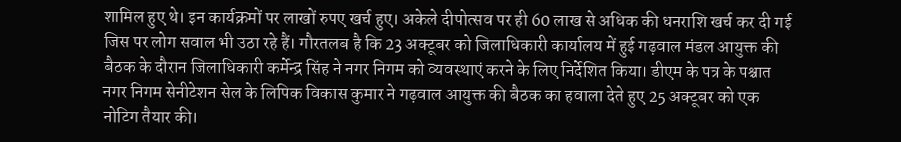शामिल हुए थे। इन कार्यक्रमों पर लाखों रुपए खर्च हुए। अकेले दीपोत्सव पर ही 60 लाख से अधिक की धनराशि खर्च कर दी गई जिस पर लोग सवाल भी उठा रहे हैं। गौरतलब है कि 23 अक्टूबर को जिलाधिकारी कार्यालय में हुई गढ़वाल मंडल आयुक्त की बैठक के दौरान जिलाधिकारी कर्मेन्द्र सिंह ने नगर निगम को व्यवस्थाएं करने के लिए निर्देशित किया। डीएम के पत्र के पश्चात नगर निगम सेनीटेशन सेल के लिपिक विकास कुमार ने गढ़वाल आयुक्त की बैठक का हवाला देते हुए 25 अक्टूबर को एक नोटिग तैयार की।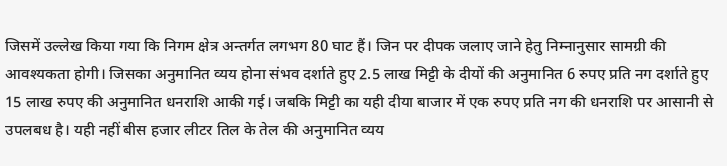जिसमें उल्लेख किया गया कि निगम क्षेत्र अन्तर्गत लगभग 80 घाट हैं। जिन पर दीपक जलाए जाने हेतु निम्नानुसार सामग्री की आवश्यकता होगी। जिसका अनुमानित व्यय होना संभव दर्शाते हुए 2.5 लाख मिट्टी के दीयों की अनुमानित 6 रुपए प्रति नग दर्शाते हुए 15 लाख रुपए की अनुमानित धनराशि आकी गई। जबकि मिट्टी का यही दीया बाजार में एक रुपए प्रति नग की धनराशि पर आसानी से उपलबध है। यही नहीं बीस हजार लीटर तिल के तेल की अनुमानित व्यय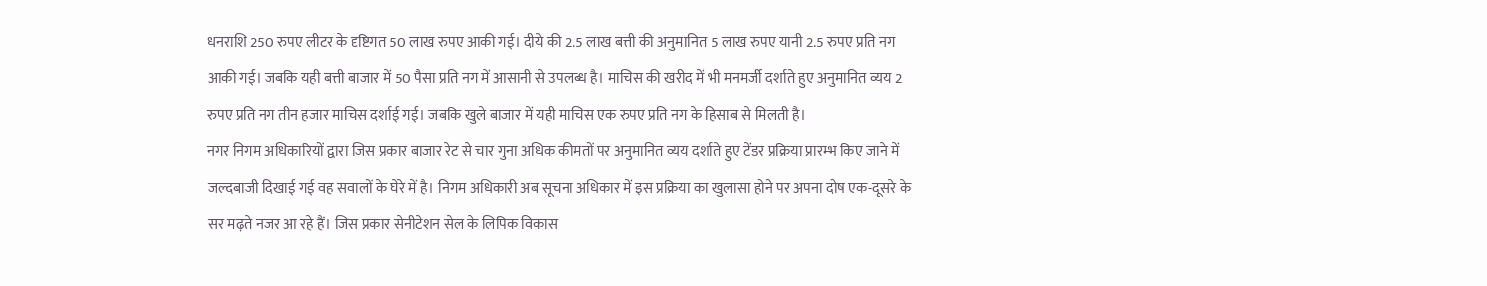धनराशि 250 रुपए लीटर के दृष्टिगत 50 लाख रुपए आकी गई। दीये की 2.5 लाख बत्ती की अनुमानित 5 लाख रुपए यानी 2.5 रुपए प्रति नग आकी गई। जबकि यही बत्ती बाजार में 50 पैसा प्रति नग में आसानी से उपलब्ध है। माचिस की खरीद में भी मनमर्जी दर्शाते हुए अनुमानित व्यय 2 रुपए प्रति नग तीन हजार माचिस दर्शाई गई। जबकि खुले बाजार में यही माचिस एक रुपए प्रति नग के हिसाब से मिलती है।
नगर निगम अधिकारियों द्वारा जिस प्रकार बाजार रेट से चार गुना अधिक कीमतों पर अनुमानित व्यय दर्शाते हुए टेंडर प्रक्रिया प्रारम्भ किए जाने में जल्दबाजी दिखाई गई वह सवालों के घेरे में है। निगम अधिकारी अब सूचना अधिकार में इस प्रक्रिया का खुलासा होने पर अपना दोष एक-दूसरे के सर मढ़ते नजर आ रहे हैं। जिस प्रकार सेनीटेशन सेल के लिपिक विकास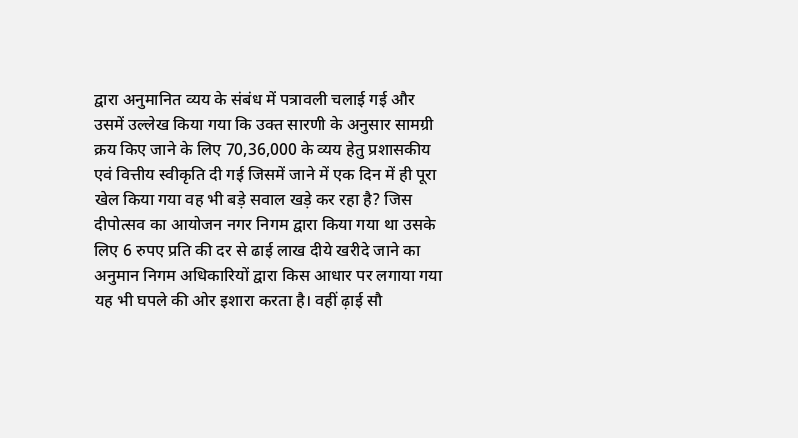द्वारा अनुमानित व्यय के संबंध में पत्रावली चलाई गई और उसमें उल्लेख किया गया कि उक्त सारणी के अनुसार सामग्री क्रय किए जाने के लिए 70,36,000 के व्यय हेतु प्रशासकीय एवं वित्तीय स्वीकृति दी गई जिसमें जाने में एक दिन में ही पूरा खेल किया गया वह भी बड़े सवाल खड़े कर रहा है? जिस दीपोत्सव का आयोजन नगर निगम द्वारा किया गया था उसके लिए 6 रुपए प्रति की दर से ढाई लाख दीये खरीदे जाने का अनुमान निगम अधिकारियों द्वारा किस आधार पर लगाया गया यह भी घपले की ओर इशारा करता है। वहीं ढ़ाई सौ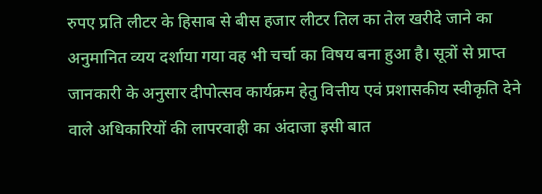रुपए प्रति लीटर के हिसाब से बीस हजार लीटर तिल का तेल खरीदे जाने का अनुमानित व्यय दर्शाया गया वह भी चर्चा का विषय बना हुआ है। सूत्रों से प्राप्त जानकारी के अनुसार दीपोत्सव कार्यक्रम हेतु वित्तीय एवं प्रशासकीय स्वीकृति देने वाले अधिकारियों की लापरवाही का अंदाजा इसी बात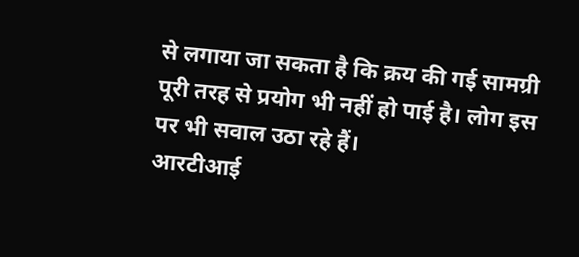से लगाया जा सकता है कि क्रय की गई सामग्री पूरी तरह से प्रयोग भी नहीं हो पाई है। लोग इस पर भी सवाल उठा रहे हैं।
आरटीआई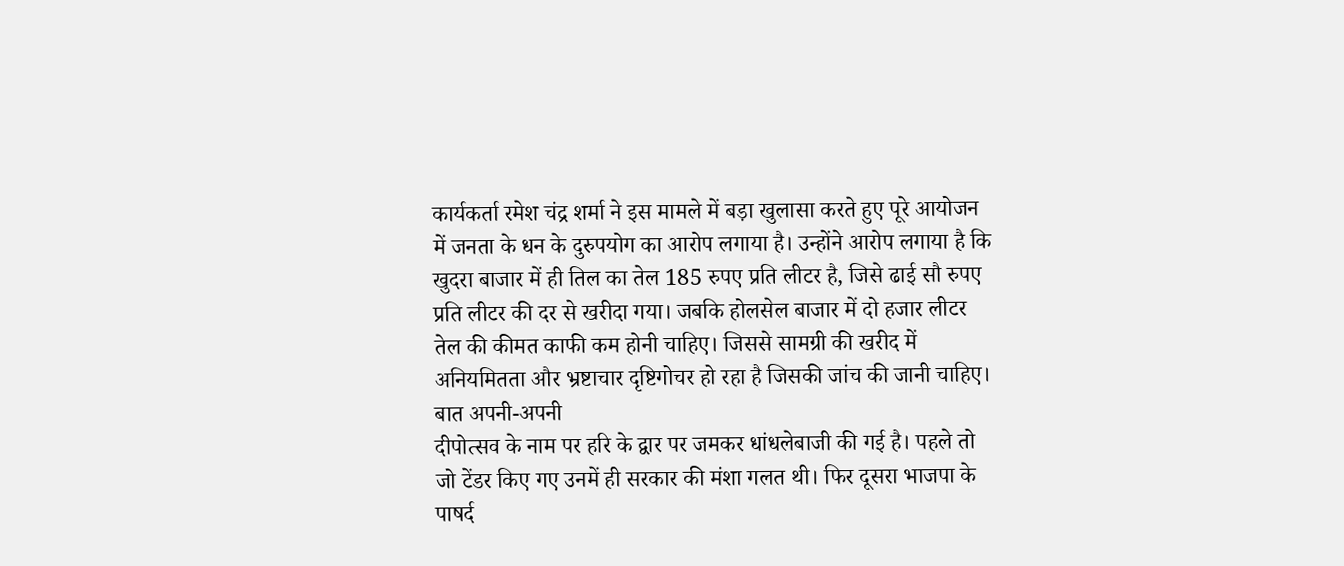कार्यकर्ता रमेश चंद्र शर्मा ने इस मामले में बड़ा खुलासा करते हुए पूरे आयोजन में जनता के धन के दुरुपयोग का आरोप लगाया है। उन्होंने आरोप लगाया है कि खुदरा बाजार में ही तिल का तेल 185 रुपए प्रति लीटर है, जिसे ढाई सौ रुपए प्रति लीटर की दर से खरीदा गया। जबकि होलसेल बाजार में दो हजार लीटर तेल की कीमत काफी कम होनी चाहिए। जिससे सामग्री की खरीद में अनियमितता और भ्रष्टाचार दृष्टिगोचर हो रहा है जिसकी जांच की जानी चाहिए।
बात अपनी-अपनी
दीपोत्सव के नाम पर हरि के द्वार पर जमकर धांधलेबाजी की गई है। पहले तो जो टेंडर किए गए उनमें ही सरकार की मंशा गलत थी। फिर दूसरा भाजपा के पाषर्द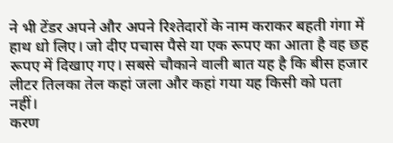ने भी टेंडर अपने और अपने रिश्तेदारों के नाम कराकर बहती गंगा में हाथ धो लिए। जो दीए पचास पैसे या एक रूपए का आता है वह छह रूपए में दिखाए गए। सबसे चौकाने वाली बात यह है कि बीस हजार लीटर तिलका तेल कहां जला और कहां गया यह किसी को पता नहीं।
करण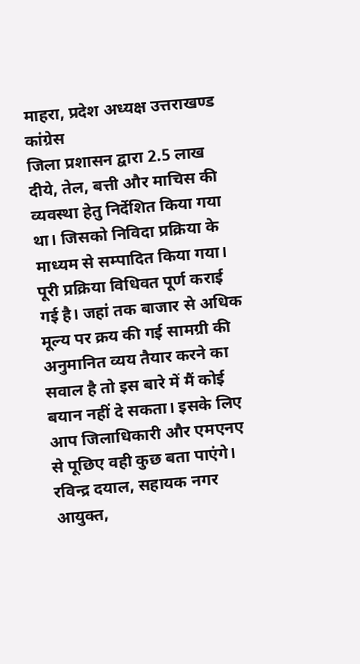माहरा, प्रदेश अध्यक्ष उत्तराखण्ड कांग्रेस
जिला प्रशासन द्वारा 2.5 लाख दीये, तेल, बत्ती और माचिस की व्यवस्था हेतु निर्देशित किया गया था। जिसको निविदा प्रक्रिया के माध्यम से सम्पादित किया गया। पूरी प्रक्रिया विधिवत पूर्ण कराई गई है। जहां तक बाजार से अधिक मूल्य पर क्रय की गई सामग्री की अनुमानित व्यय तैयार करने का सवाल है तो इस बारे में मैं कोई बयान नहीं दे सकता। इसके लिए आप जिलाधिकारी और एमएनए से पूछिए वही कुछ बता पाएंगे।
रविन्द्र दयाल, सहायक नगर आयुक्त,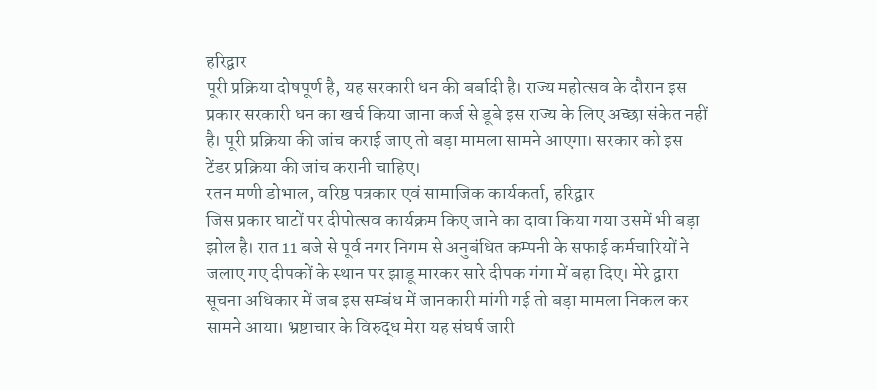हरिद्वार
पूरी प्रक्रिया दोषपूर्ण है, यह सरकारी धन की बर्बादी है। राज्य महोत्सव के दौरान इस प्रकार सरकारी धन का खर्च किया जाना कर्ज से डूबे इस राज्य के लिए अच्छा संकेत नहीं है। पूरी प्रक्रिया की जांच कराई जाए तो बड़ा मामला सामने आएगा। सरकार को इस टेंडर प्रक्रिया की जांच करानी चाहिए।
रतन मणी डोभाल, वरिष्ठ पत्रकार एवं सामाजिक कार्यकर्ता, हरिद्वार
जिस प्रकार घाटों पर दीपोत्सव कार्यक्रम किए जाने का दावा किया गया उसमें भी बड़ा झोल है। रात 11 बजे से पूर्व नगर निगम से अनुबंधित कम्पनी के सफाई कर्मचारियों ने जलाए गए दीपकों के स्थान पर झाडू मारकर सारे दीपक गंगा में बहा दिए। मेरे द्वारा सूचना अधिकार में जब इस सम्बंध में जानकारी मांगी गई तो बड़ा मामला निकल कर सामने आया। भ्रष्टाचार के विरुद्ध मेरा यह संघर्ष जारी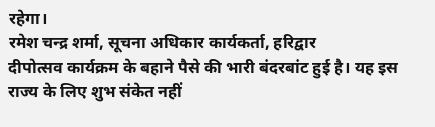रहेगा।
रमेश चन्द्र शर्मा, सूचना अधिकार कार्यकर्ता, हरिद्वार
दीपोत्सव कार्यक्रम के बहाने पैसे की भारी बंदरबांट हुई है। यह इस राज्य के लिए शुभ संकेत नहीं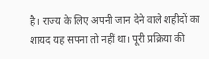है। राज्य के लिए अपनी जान देने वाले शहीदों का शायद यह सपना तो नहीं था। पूरी प्रक्रिया की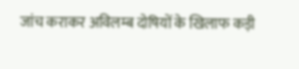जांच कराकर अविलम्ब दोषियों के खिलाफ कड़ी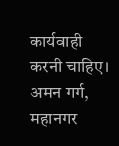कार्यवाही करनी चाहिए।
अमन गर्ग, महानगर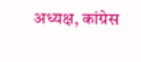अध्यक्ष, कांग्रेस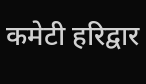कमेटी हरिद्वार